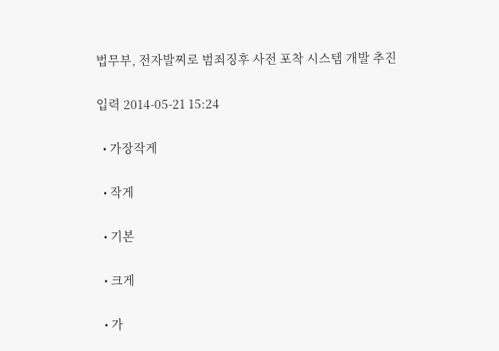법무부, 전자발찌로 범죄징후 사전 포착 시스템 개발 추진

입력 2014-05-21 15:24

  • 가장작게

  • 작게

  • 기본

  • 크게

  • 가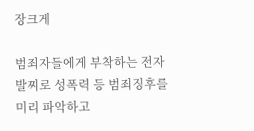장크게

범죄자들에게 부착하는 전자발찌로 성폭력 등 범죄징후를 미리 파악하고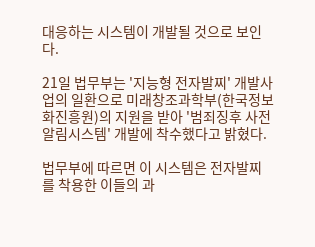대응하는 시스템이 개발될 것으로 보인다.

21일 법무부는 '지능형 전자발찌' 개발사업의 일환으로 미래창조과학부(한국정보화진흥원)의 지원을 받아 '범죄징후 사전알림시스템' 개발에 착수했다고 밝혔다.

법무부에 따르면 이 시스템은 전자발찌를 착용한 이들의 과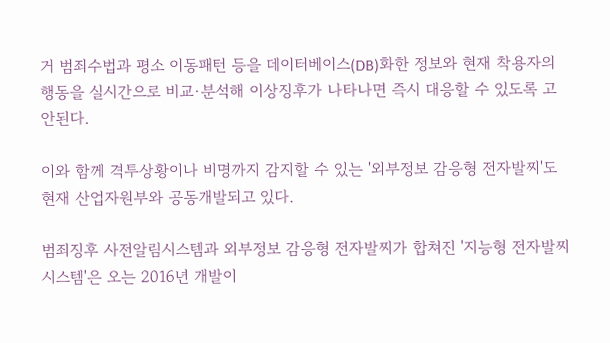거 범죄수법과 평소 이동패턴 등을 데이터베이스(DB)화한 정보와 현재 착용자의 행동을 실시간으로 비교·분석해 이상징후가 나타나면 즉시 대응할 수 있도록 고안된다.

이와 함께 격투상황이나 비명까지 감지할 수 있는 '외부정보 감응형 전자발찌'도 현재 산업자원부와 공동개발되고 있다.

범죄징후 사전알림시스템과 외부정보 감응형 전자발찌가 합쳐진 '지능형 전자발찌 시스템'은 오는 2016년 개발이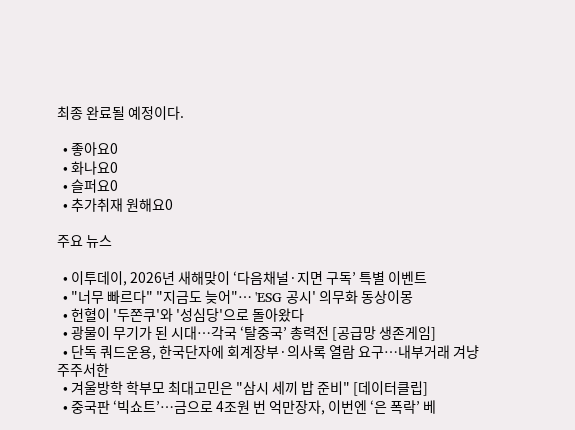최종 완료될 예정이다.

  • 좋아요0
  • 화나요0
  • 슬퍼요0
  • 추가취재 원해요0

주요 뉴스

  • 이투데이, 2026년 새해맞이 ‘다음채널·지면 구독’ 특별 이벤트
  • "너무 빠르다" "지금도 늦어"… 'ESG 공시' 의무화 동상이몽
  • 헌혈이 '두쫀쿠'와 '성심당'으로 돌아왔다
  • 광물이 무기가 된 시대⋯각국 ‘탈중국’ 총력전 [공급망 생존게임]
  • 단독 쿼드운용, 한국단자에 회계장부·의사록 열람 요구…내부거래 겨냥 주주서한
  • 겨울방학 학부모 최대고민은 "삼시 세끼 밥 준비" [데이터클립]
  • 중국판 ‘빅쇼트’…금으로 4조원 번 억만장자, 이번엔 ‘은 폭락’ 베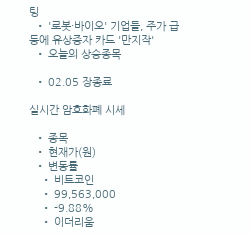팅
  • '로봇·바이오' 기업들, 주가 급등에 유상증자 카드 '만지작'
  • 오늘의 상승종목

  • 02.05 장종료

실시간 암호화폐 시세

  • 종목
  • 현재가(원)
  • 변동률
    • 비트코인
    • 99,563,000
    • -9.88%
    • 이더리움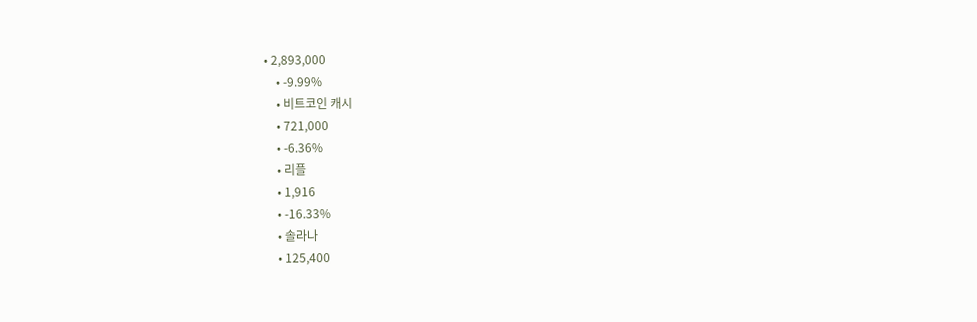• 2,893,000
    • -9.99%
    • 비트코인 캐시
    • 721,000
    • -6.36%
    • 리플
    • 1,916
    • -16.33%
    • 솔라나
    • 125,400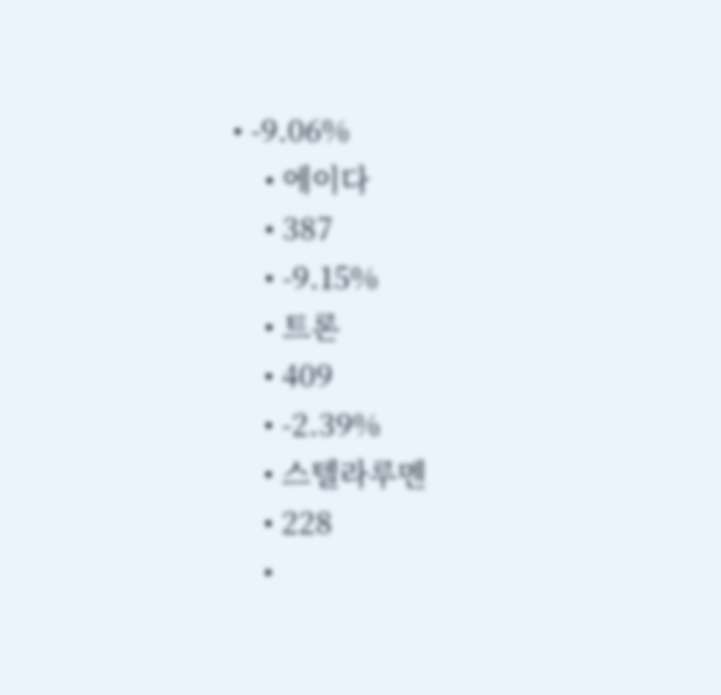• -9.06%
    • 에이다
    • 387
    • -9.15%
    • 트론
    • 409
    • -2.39%
    • 스텔라루멘
    • 228
    •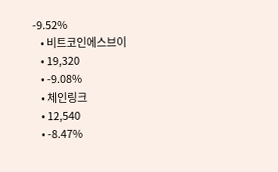-9.52%
    • 비트코인에스브이
    • 19,320
    • -9.08%
    • 체인링크
    • 12,540
    • -8.47%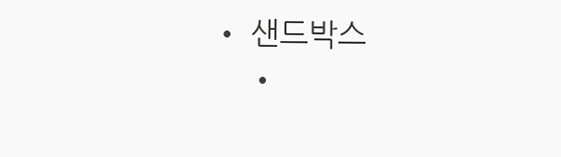• 샌드박스
    •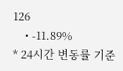126
    • -11.89%
* 24시간 변동률 기준